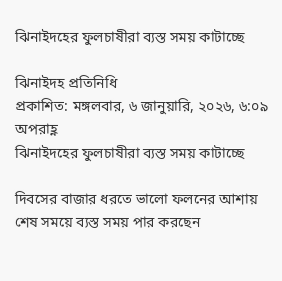ঝিনাইদহের ফুলচাষীরা ব্যস্ত সময় কাটাচ্ছে

ঝিনাইদহ প্রতিনিধি
প্রকাশিত: মঙ্গলবার, ৬ জানুয়ারি, ২০২৬, ৬:০৯ অপরাহ্ণ
ঝিনাইদহের ফুলচাষীরা ব্যস্ত সময় কাটাচ্ছে

দিবসের বাজার ধরতে ভালো ফলনের আশায় শেষ সময়ে ব্যস্ত সময় পার করছেন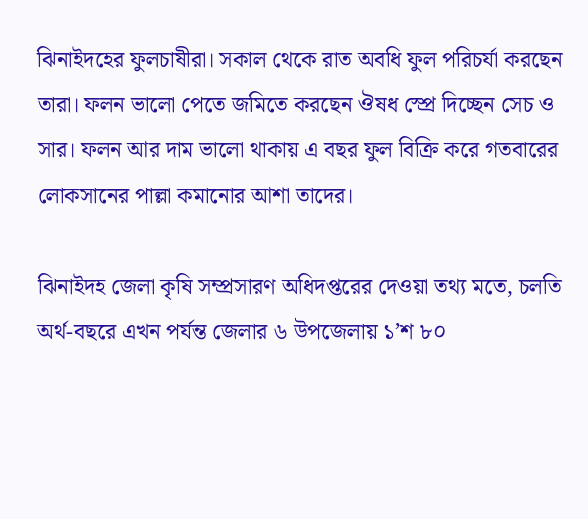ঝিনাইদহের ফুলচাষীরা। সকাল থেকে রাত অবধি ফুল পরিচর্যা করছেন তারা। ফলন ভালো পেতে জমিতে করছেন ঔষধ স্প্রে দিচ্ছেন সেচ ও সার। ফলন আর দাম ভালো থাকায় এ বছর ফুল বিক্রি করে গতবারের লোকসানের পাল্লা কমানোর আশা তাদের।

ঝিনাইদহ জেলা কৃষি সম্প্রসারণ অধিদপ্তরের দেওয়া তথ্য মতে, চলতি অর্থ-বছরে এখন পর্যন্ত জেলার ৬ উপজেলায় ১’শ ৮০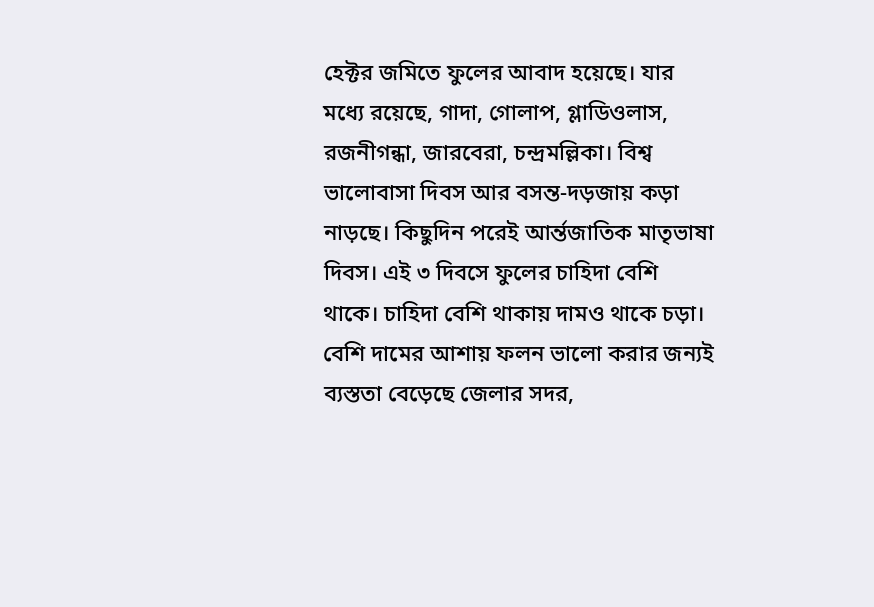হেক্টর জমিতে ফুলের আবাদ হয়েছে। যার মধ্যে রয়েছে, গাদা, গোলাপ, গ্লাডিওলাস, রজনীগন্ধা, জারবেরা, চন্দ্রমল্লিকা। বিশ্ব ভালোবাসা দিবস আর বসন্ত-দড়জায় কড়া নাড়ছে। কিছুদিন পরেই আর্ন্তজাতিক মাতৃভাষা দিবস। এই ৩ দিবসে ফুলের চাহিদা বেশি থাকে। চাহিদা বেশি থাকায় দামও থাকে চড়া। বেশি দামের আশায় ফলন ভালো করার জন্যই ব্যস্ততা বেড়েছে জেলার সদর,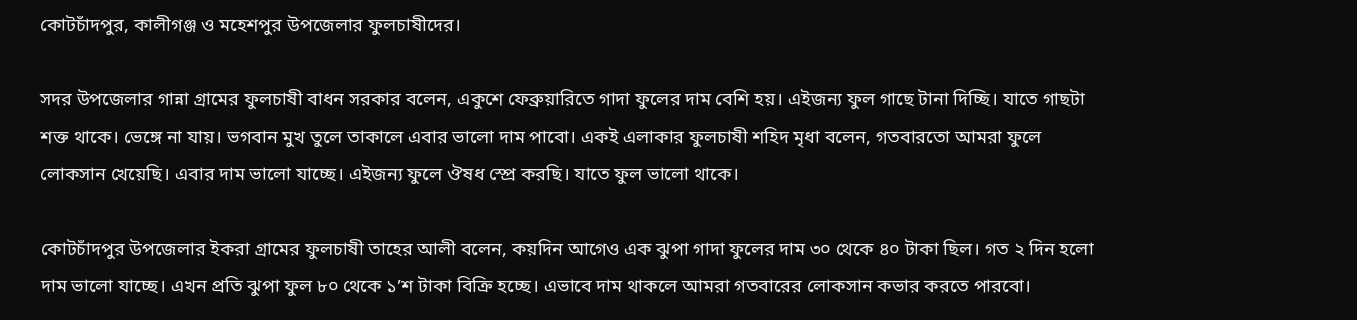কোটচাঁদপুর, কালীগঞ্জ ও মহেশপুর উপজেলার ফুলচাষীদের।

সদর উপজেলার গান্না গ্রামের ফুলচাষী বাধন সরকার বলেন, একুশে ফেব্রুয়ারিতে গাদা ফুলের দাম বেশি হয়। এইজন্য ফুল গাছে টানা দিচ্ছি। যাতে গাছটা শক্ত থাকে। ভেঙ্গে না যায়। ভগবান মুখ তুলে তাকালে এবার ভালো দাম পাবো। একই এলাকার ফুলচাষী শহিদ মৃধা বলেন, গতবারতো আমরা ফুলে লোকসান খেয়েছি। এবার দাম ভালো যাচ্ছে। এইজন্য ফুলে ঔষধ স্প্রে করছি। যাতে ফুল ভালো থাকে।

কোটচাঁদপুর উপজেলার ইকরা গ্রামের ফুলচাষী তাহের আলী বলেন, কয়দিন আগেও এক ঝুপা গাদা ফুলের দাম ৩০ থেকে ৪০ টাকা ছিল। গত ২ দিন হলো দাম ভালো যাচ্ছে। এখন প্রতি ঝুপা ফুল ৮০ থেকে ১’শ টাকা বিক্রি হচ্ছে। এভাবে দাম থাকলে আমরা গতবারের লোকসান কভার করতে পারবো।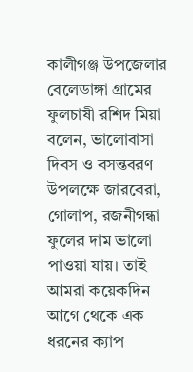কালীগঞ্জ উপজেলার বেলেডাঙ্গা গ্রামের ফুলচাষী রশিদ মিয়া বলেন, ভালোবাসা দিবস ও বসন্তবরণ উপলক্ষে জারবেরা, গোলাপ, রজনীগন্ধা ফুলের দাম ভালো পাওয়া যায়। তাই আমরা কয়েকদিন আগে থেকে এক ধরনের ক্যাপ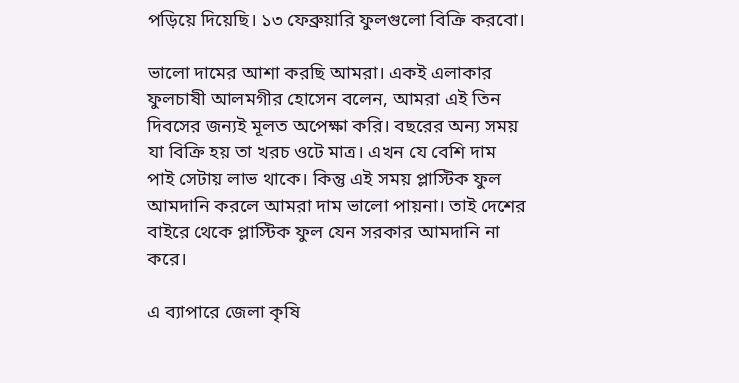পড়িয়ে দিয়েছি। ১৩ ফেব্রুয়ারি ফুলগুলো বিক্রি করবো।

ভালো দামের আশা করছি আমরা। একই এলাকার ফুলচাষী আলমগীর হোসেন বলেন, আমরা এই তিন দিবসের জন্যই মূলত অপেক্ষা করি। বছরের অন্য সময় যা বিক্রি হয় তা খরচ ওটে মাত্র। এখন যে বেশি দাম পাই সেটায় লাভ থাকে। কিন্তু এই সময় প্লাস্টিক ফুল আমদানি করলে আমরা দাম ভালো পায়না। তাই দেশের বাইরে থেকে প্লাস্টিক ফুল যেন সরকার আমদানি না করে।

এ ব্যাপারে জেলা কৃষি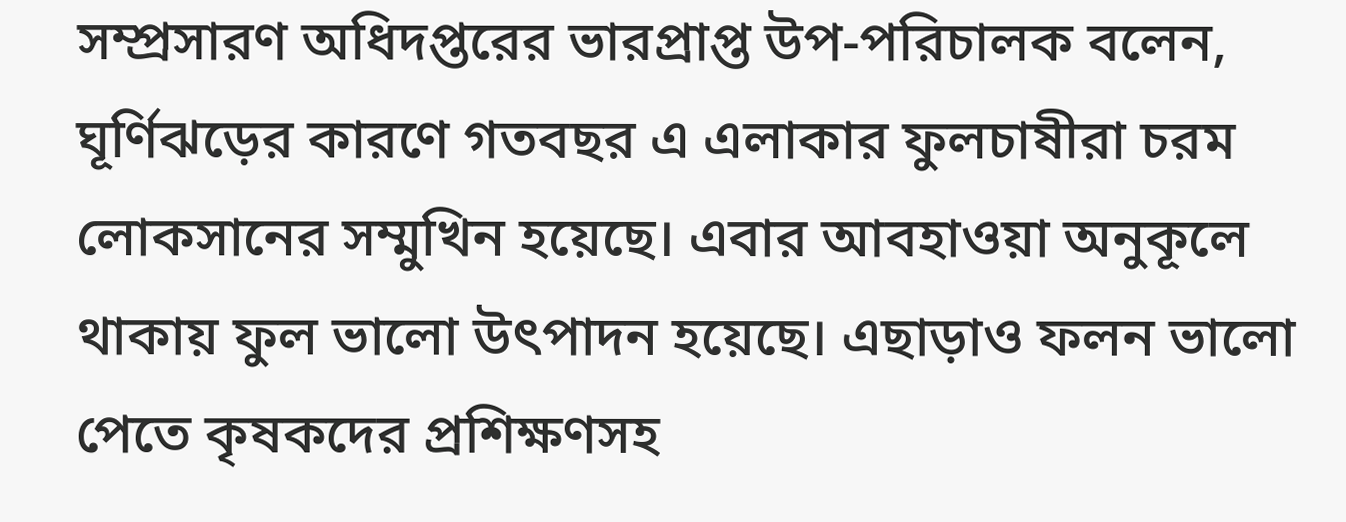সম্প্রসারণ অধিদপ্তরের ভারপ্রাপ্ত উপ-পরিচালক বলেন, ঘূর্ণিঝড়ের কারণে গতবছর এ এলাকার ফুলচাষীরা চরম লোকসানের সম্মুখিন হয়েছে। এবার আবহাওয়া অনুকূলে থাকায় ফুল ভালো উৎপাদন হয়েছে। এছাড়াও ফলন ভালো পেতে কৃষকদের প্রশিক্ষণসহ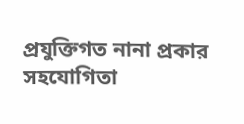প্রযুক্তিগত নানা প্রকার সহযোগিতা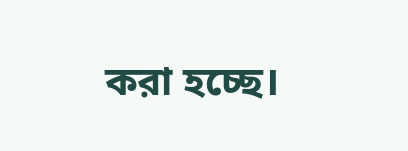করা হচ্ছে।